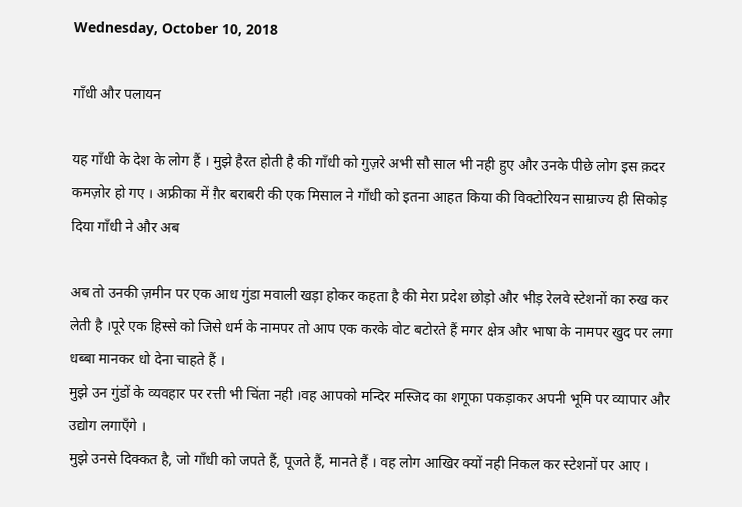Wednesday, October 10, 2018

गाँधी और पलायन

यह गाँधी के देश के लोग हैं । मुझे हैरत होती है की गाँधी को गुज़रे अभी सौ साल भी नही हुए और उनके पीछे लोग इस क़दर कमज़ोर हो गए । अफ्रीका में ग़ैर बराबरी की एक मिसाल ने गाँधी को इतना आहत किया की विक्टोरियन साम्राज्य ही सिकोड़ दिया गाँधी ने और अब

अब तो उनकी ज़मीन पर एक आध गुंडा मवाली खड़ा होकर कहता है की मेरा प्रदेश छोड़ो और भीड़ रेलवे स्टेशनों का रुख कर लेती है ।पूरे एक हिस्से को जिसे धर्म के नामपर तो आप एक करके वोट बटोरते हैं मगर क्षेत्र और भाषा के नामपर खुद पर लगा धब्बा मानकर धो देना चाहते हैं ।
मुझे उन गुंडों के व्यवहार पर रत्ती भी चिंता नही ।वह आपको मन्दिर मस्जिद का शगूफा पकड़ाकर अपनी भूमि पर व्यापार और उद्योग लगाएँगे ।
मुझे उनसे दिक्कत है, जो गाँधी को जपते हैं, पूजते हैं, मानते हैं । वह लोग आखिर क्यों नही निकल कर स्टेशनों पर आए ।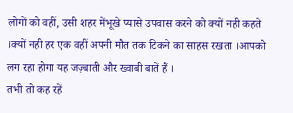लोगों को वहीं, उसी शहर मेंभूखे प्यासे उपवास करने को क्यों नही कहते ।क्यों नही हर एक वहीं अपनी मौत तक टिकने का साहस रखता ।आपको लग रहा होगा यह जज़्बाती और ख्वाबी बातें हैं ।
तभी तो कह रहें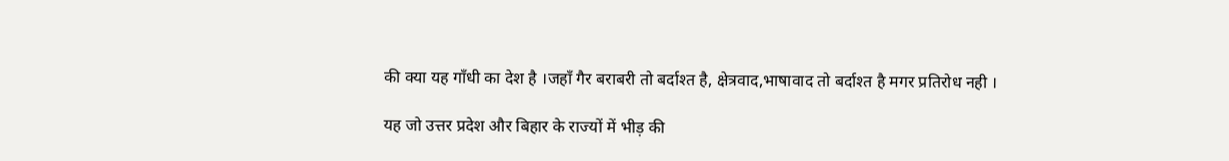की क्या यह गाँधी का देश है ।जहाँ गैर बराबरी तो बर्दाश्त है, क्षेत्रवाद,भाषावाद तो बर्दाश्त है मगर प्रतिरोध नही ।

यह जो उत्तर प्रदेश और बिहार के राज्यों में भीड़ की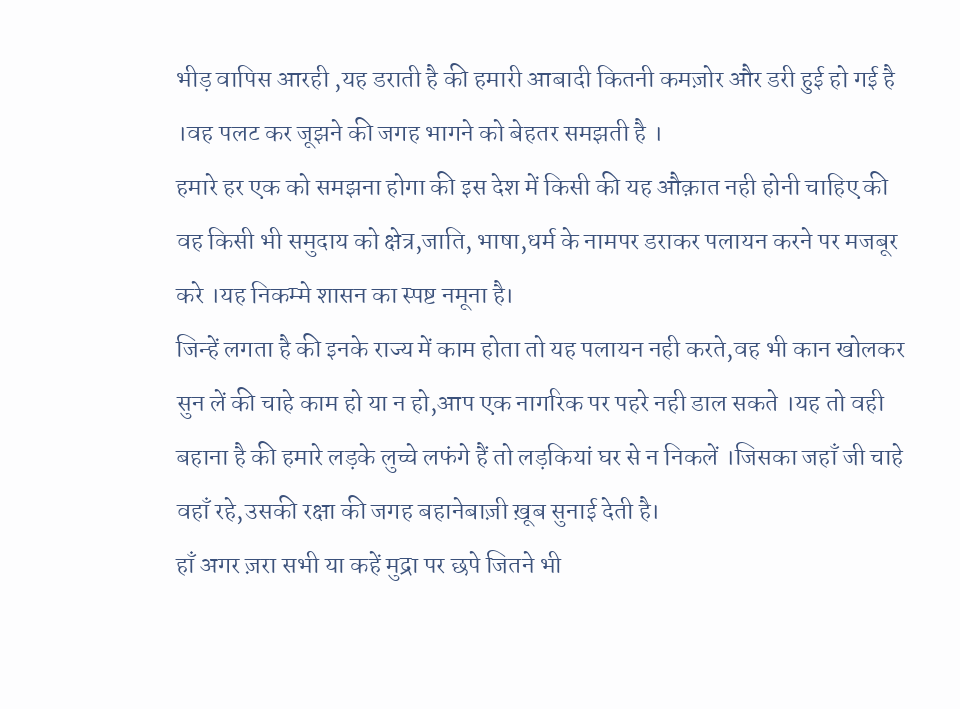भीड़ वापिस आरही ,यह डराती है की हमारी आबादी कितनी कमज़ोर और डरी हुई हो गई है ।वह पलट कर जूझने की जगह भागने को बेहतर समझती है ।
हमारे हर एक को समझना होगा की इस देश में किसी की यह औक़ात नही होनी चाहिए की वह किसी भी समुदाय को क्षेत्र,जाति, भाषा,धर्म के नामपर डराकर पलायन करने पर मजबूर करे ।यह निकम्मे शासन का स्पष्ट नमूना है।
जिन्हें लगता है की इनके राज्य में काम होता तो यह पलायन नही करते,वह भी कान खोलकर सुन लें की चाहे काम हो या न हो,आप एक नागरिक पर पहरे नही डाल सकते ।यह तो वही बहाना है की हमारे लड़के लुच्चे लफंगे हैं तो लड़कियां घर से न निकलें ।जिसका जहाँ जी चाहे वहाँ रहे,उसकी रक्षा की जगह बहानेबाज़ी ख़ूब सुनाई देती है।
हाँ अगर ज़रा सभी या कहें मुद्रा पर छपे जितने भी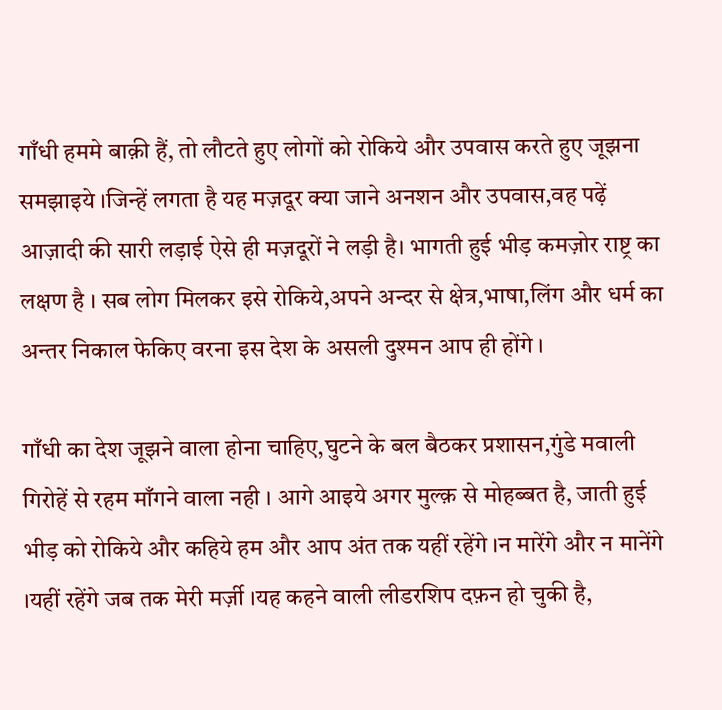गाँधी हममे बाक़ी हैं, तो लौटते हुए लोगों को रोकिये और उपवास करते हुए जूझना समझाइये ।जिन्हें लगता है यह मज़दूर क्या जाने अनशन और उपवास,वह पढ़ें आज़ादी की सारी लड़ाई ऐसे ही मज़दूरों ने लड़ी है। भागती हुई भीड़ कमज़ोर राष्ट्र का लक्षण है । सब लोग मिलकर इसे रोकिये,अपने अन्दर से क्षेत्र,भाषा,लिंग और धर्म का अन्तर निकाल फेकिए वरना इस देश के असली दुश्मन आप ही होंगे ।

गाँधी का देश जूझने वाला होना चाहिए,घुटने के बल बैठकर प्रशासन,गुंडे मवाली गिरोहें से रहम माँगने वाला नही । आगे आइये अगर मुल्क़ से मोहब्बत है, जाती हुई भीड़ को रोकिये और कहिये हम और आप अंत तक यहीं रहेंगे ।न मारेंगे और न मानेंगे ।यहीं रहेंगे जब तक मेरी मर्ज़ी ।यह कहने वाली लीडरशिप दफ़न हो चुकी है,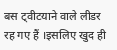बस ट्वीटयाने वाले लीडर रह गए हैं ।इसलिए खुद ही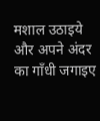मशाल उठाइये और अपने अंदर का गाँधी जगाइए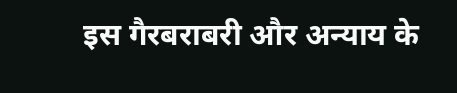इस गैरबराबरी और अन्याय के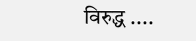विरुद्ध ....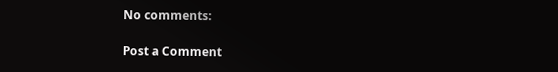No comments:

Post a Comment